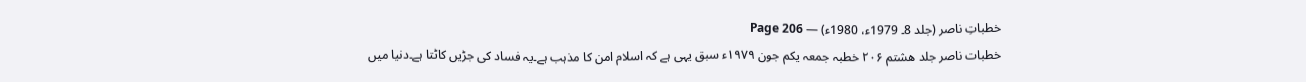خطباتِ ناصر (جلد 8۔ 1979ء، 1980ء) — Page 206
خطبات ناصر جلد هشتم ۲۰۶ خطبہ جمعہ یکم جون ۱۹۷۹ء سبق یہی ہے کہ اسلام امن کا مذہب ہے۔یہ فساد کی جڑیں کاٹتا ہے۔دنیا میں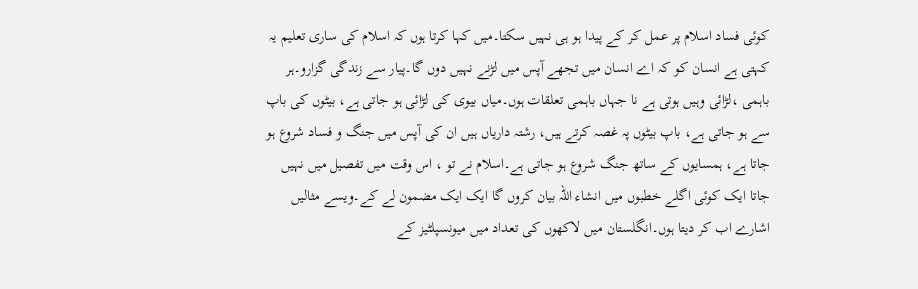کوئی فساد اسلام پر عمل کر کے پیدا ہو ہی نہیں سکتا۔میں کہا کرتا ہوں کہ اسلام کی ساری تعلیم یہ کہتی ہے انسان کو کہ اے انسان میں تجھے آپس میں لڑنے نہیں دوں گا۔پیار سے زندگی گزارو۔ہر باہمی ،لڑائی وہیں ہوتی ہے نا جہاں باہمی تعلقات ہوں۔میاں بیوی کی لڑائی ہو جاتی ہے، بیٹوں کی باپ سے ہو جاتی ہے، باپ بیٹوں پہ غصہ کرتے ہیں، رشتہ داریاں ہیں ان کی آپس میں جنگ و فساد شروع ہو جاتا ہے، ہمسایوں کے ساتھ جنگ شروع ہو جاتی ہے۔اسلام نے تو ، اس وقت میں تفصیل میں نہیں جاتا ایک کوئی اگلے خطبوں میں انشاء اللہ بیان کروں گا ایک ایک مضمون لے کے۔ویسے مثالیں اشارے اب کر دیتا ہوں۔انگلستان میں لاکھوں کی تعداد میں میونسپلٹیز کے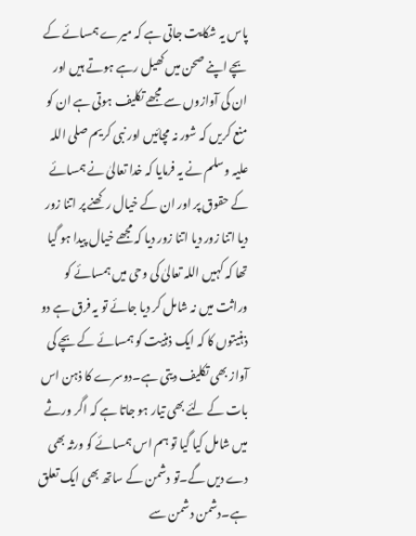پاس یہ شکایت جاتی ہے کہ میرے ہمسائے کے بچے اپنے صحن میں کھیل رہے ہوتے ہیں اور ان کی آوازوں سے مجھے تکلیف ہوتی ہے ان کو منع کریں کہ شور نہ مچائیں اور نبی کریم صلی اللہ علیہ وسلم نے یہ فرمایا کہ خدا تعالیٰ نے ہمسائے کے حقوق پر اور ان کے خیال رکھنے پر اتنا زور دیا اتنا زور دیا اتنا زور دیا کہ مجھے خیال پیدا ہو گیا تھا کہ کہیں اللہ تعالیٰ کی وحی میں ہمسائے کو وراثت میں نہ شامل کر دیا جائے تو یہ فرق ہے دو ذہنیتوں کا کہ ایک ذہنیت کو ہمسائے کے بچے کی آواز بھی تکلیف دیتی ہے۔دوسرے کا ذہن اس بات کے لئے بھی تیار ہو جاتا ہے کہ اگر ورثے میں شامل کیا گیا تو ہم اس ہمسائے کو ورثہ بھی دے دیں گے۔تو دشمن کے ساتھ بھی ایک تعلق ہے۔دشمن دشمن سے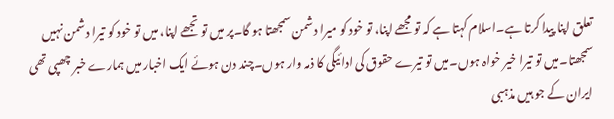تعلق اپنا پیدا کرتا ہے۔اسلام کہتا ہے کہ تو مجھے اپنا، تو خود کو میرا دشمن سمجھتا ہو گا۔پر میں تو تجھے اپنا، میں تو خود کو تیرا دشمن نہیں سمجھتا۔میں تو تیرا خیر خواہ ہوں۔میں تو تیرے حقوق کی ادائیگی کا ذمہ وار ہوں۔چند دن ہوئے ایک اخبار میں ہمارے خبر چھپی تھی ایران کے جو ہیں مذہبی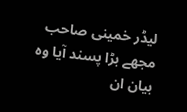لیڈر خمینی صاحب مجھے بڑا پسند آیا وہ بیان ان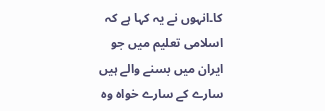کا۔انہوں نے یہ کہا ہے کہ اسلامی تعلیم میں جو ایران میں بسنے والے ہیں سارے کے سارے خواہ وہ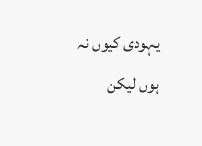یہودی کیوں نہ ہوں لیکن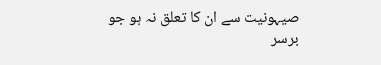صیہونیت سے ان کا تعلق نہ ہو جو برسر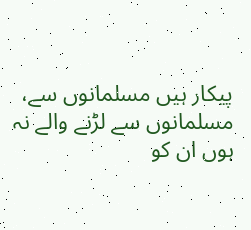پیکار ہیں مسلمانوں سے، مسلمانوں سے لڑنے والے نہ ہوں ان کو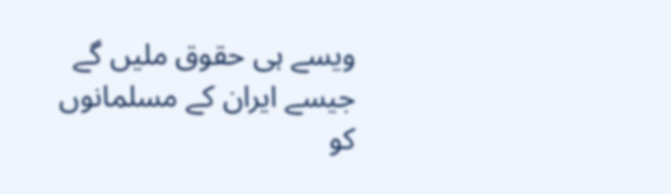ویسے ہی حقوق ملیں گے جیسے ایران کے مسلمانوں کو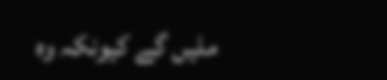ملیں گے کیونکہ وہ